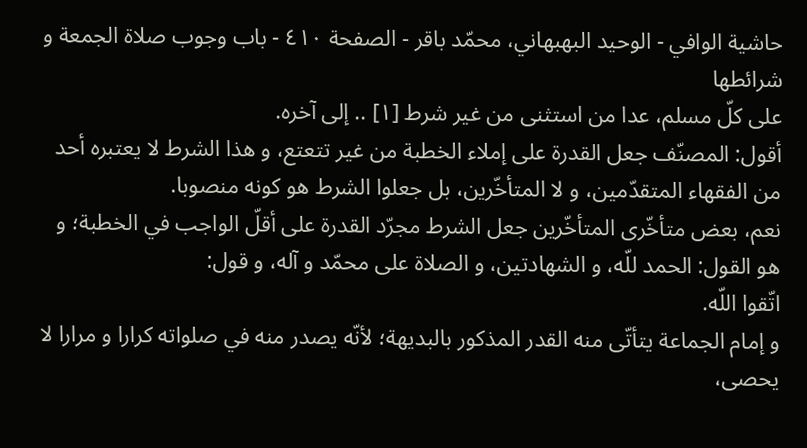حاشية الوافي - الوحيد البهبهاني، محمّد باقر - الصفحة ٤١٠ - باب وجوب صلاة الجمعة و شرائطها
على كلّ مسلم، عدا من استثنى من غير شرط [١] .. إلى آخره.
أقول: المصنّف جعل القدرة على إملاء الخطبة من غير تتعتع، و هذا الشرط لا يعتبره أحد من الفقهاء المتقدّمين، و لا المتأخّرين، بل جعلوا الشرط هو كونه منصوبا.
نعم، بعض متأخّرى المتأخّرين جعل الشرط مجرّد القدرة على أقلّ الواجب في الخطبة؛ و هو القول: الحمد للّه، و الشهادتين، و الصلاة على محمّد و آله، و قول:
اتّقوا اللّه.
و إمام الجماعة يتأتّى منه القدر المذكور بالبديهة؛ لأنّه يصدر منه في صلواته كرارا و مرارا لا يحصى،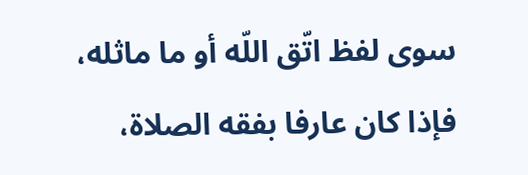سوى لفظ اتّق اللّه أو ما ماثله، فإذا كان عارفا بفقه الصلاة،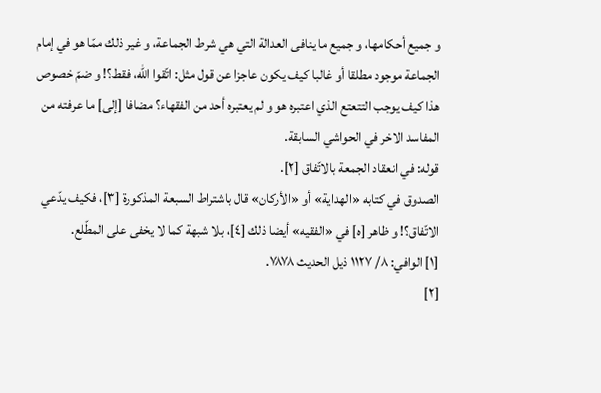و جميع أحكامها، و جميع ما ينافى العدالة التي هي شرط الجماعة، و غير ذلك ممّا هو في إمام الجماعة موجود مطلقا أو غالبا كيف يكون عاجزا عن قول مثل: اتّقوا اللّه، فقط؟! و ضمّ خصوص هذا كيف يوجب التتعتع الذي اعتبره هو و لم يعتبره أحد من الفقهاء؟ مضافا [إلى] ما عرفته من المفاسد الاخر في الحواشي السابقة.
قوله: في انعقاد الجمعة بالاتّفاق [٢].
الصدوق في كتابه «الهداية» أو «الأركان» قال باشتراط السبعة المذكورة [٣]، فكيف يدّعي الاتّفاق؟! و ظاهر [ه] في «الفقيه» أيضا ذلك [٤]، بلا شبهة كما لا يخفى على المطّلع.
[١] الوافي: ٨/ ١١٢٧ ذيل الحديث ٧٨٧٨.
[٢]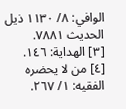الوافي: ٨/ ١١٣٠ ذيل الحديث ٧٨٨١.
[٣] الهداية: ١٤٦.
[٤] من لا يحضره الفقيه: ١/ ٢٦٧.